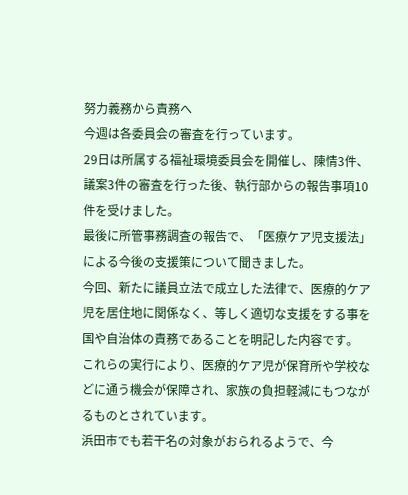努力義務から責務へ
今週は各委員会の審査を行っています。
29日は所属する福祉環境委員会を開催し、陳情3件、議案3件の審査を行った後、執行部からの報告事項10件を受けました。
最後に所管事務調査の報告で、「医療ケア児支援法」による今後の支援策について聞きました。
今回、新たに議員立法で成立した法律で、医療的ケア児を居住地に関係なく、等しく適切な支援をする事を国や自治体の責務であることを明記した内容です。
これらの実行により、医療的ケア児が保育所や学校などに通う機会が保障され、家族の負担軽減にもつながるものとされています。
浜田市でも若干名の対象がおられるようで、今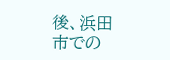後、浜田市での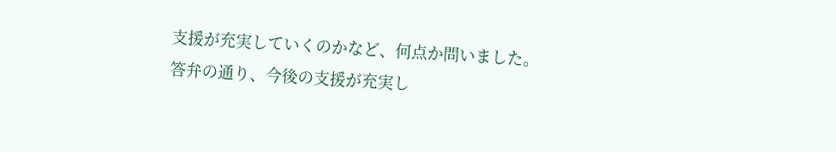支援が充実していくのかなど、何点か問いました。
答弁の通り、今後の支援が充実し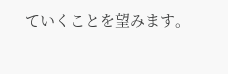ていくことを望みます。